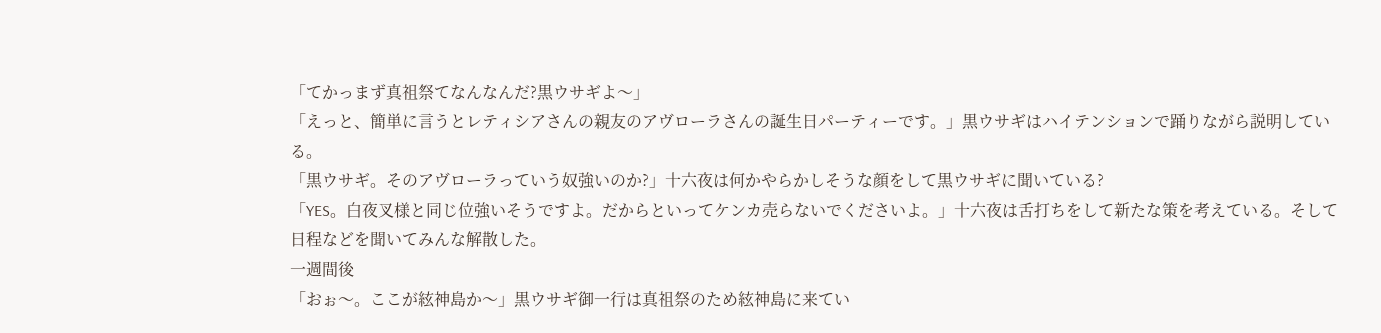「てかっまず真祖祭てなんなんだ?黒ウサギよ〜」
「えっと、簡単に言うとレティシアさんの親友のアヴローラさんの誕生日パーティーです。」黒ウサギはハイテンションで踊りながら説明している。
「黒ウサギ。そのアヴローラっていう奴強いのか?」十六夜は何かやらかしそうな顔をして黒ウサギに聞いている?
「YES。白夜叉様と同じ位強いそうですよ。だからといってケンカ売らないでくださいよ。」十六夜は舌打ちをして新たな策を考えている。そして日程などを聞いてみんな解散した。
一週間後
「おぉ〜。ここが絃神島か〜」黒ウサギ御一行は真祖祭のため絃神島に来てい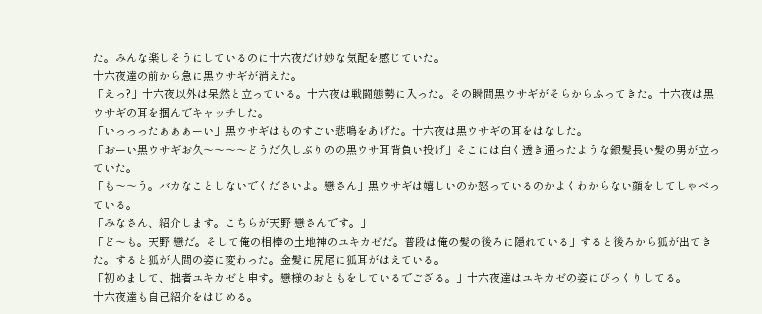た。みんな楽しそうにしているのに十六夜だけ妙な気配を感じていた。
十六夜達の前から急に黒ウサギが消えた。
「えっ?」十六夜以外は呆然と立っている。十六夜は戦闘態勢に入った。その瞬間黒ウサギがそらからふってきた。十六夜は黒ウサギの耳を掴んでキャッチした。
「いっっったぁぁぁーい」黒ウサギはものすごい悲鳴をあげた。十六夜は黒ウサギの耳をはなした。
「おーい黒ウサギお久〜〜〜〜どうだ久しぶりのの黒ウサ耳背負い投げ」そこには白く透き通ったような銀髪長い髪の男が立っていた。
「も〜〜う。バカなことしないでくださいよ。戀さん」黒ウサギは嬉しいのか怒っているのかよくわからない顔をしてしゃべっている。
「みなさん、紹介します。こちらが天野 戀さんです。」
「ど〜も。天野 戀だ。そして俺の相棒の土地神のユキカゼだ。普段は俺の髪の後ろに隠れている」すると後ろから狐が出てきた。すると狐が人間の姿に変わった。金髪に尻尾に狐耳がはえている。
「初めまして、拙者ユキカゼと申す。戀様のおともをしているでござる。」十六夜達はユキカゼの姿にびっくりしてる。
十六夜達も自己紹介をはじめる。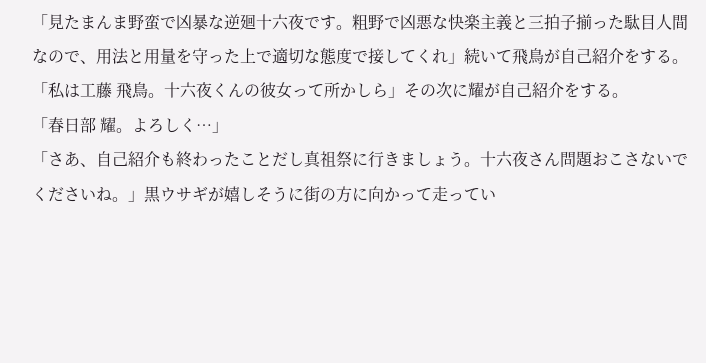「見たまんま野蛮で凶暴な逆廻十六夜です。粗野で凶悪な快楽主義と三拍子揃った駄目人間なので、用法と用量を守った上で適切な態度で接してくれ」続いて飛鳥が自己紹介をする。
「私は工藤 飛鳥。十六夜くんの彼女って所かしら」その次に耀が自己紹介をする。
「春日部 耀。よろしく…」
「さあ、自己紹介も終わったことだし真祖祭に行きましょう。十六夜さん問題おこさないでくださいね。」黒ウサギが嬉しそうに街の方に向かって走ってい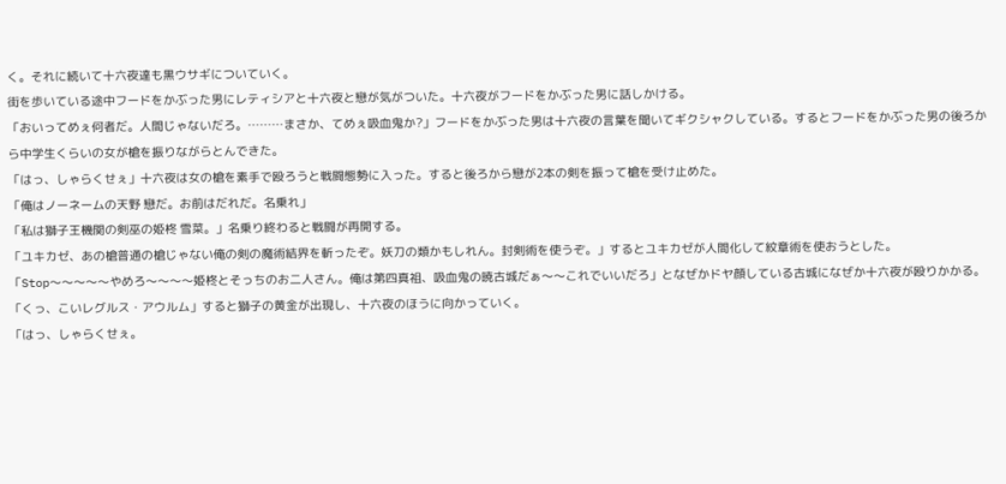く。それに続いて十六夜達も黒ウサギについていく。
街を歩いている途中フードをかぶった男にレティシアと十六夜と戀が気がついた。十六夜がフードをかぶった男に話しかける。
「おいってめぇ何者だ。人間じゃないだろ。………まさか、てめぇ吸血鬼か?」フードをかぶった男は十六夜の言葉を聞いてギクシャクしている。するとフードをかぶった男の後ろから中学生くらいの女が槍を振りながらとんできた。
「はっ、しゃらくせぇ」十六夜は女の槍を素手で殴ろうと戦闘態勢に入った。すると後ろから戀が2本の剣を振って槍を受け止めた。
「俺はノーネームの天野 戀だ。お前はだれだ。名乗れ」
「私は獅子王機関の剣巫の姫柊 雪菜。」名乗り終わると戦闘が再開する。
「ユキカゼ、あの槍普通の槍じゃない俺の剣の魔術結界を斬ったぞ。妖刀の類かもしれん。封剣術を使うぞ。」するとユキカゼが人間化して紋章術を使おうとした。
「Stop〜〜〜〜〜やめろ〜〜〜〜姫柊とそっちのお二人さん。俺は第四真祖、吸血鬼の暁古城だぁ〜〜これでいいだろ」となぜかドヤ顔している古城になぜか十六夜が殴りかかる。
「くっ、こいレグルス・アウルム」すると獅子の黄金が出現し、十六夜のほうに向かっていく。
「はっ、しゃらくせぇ。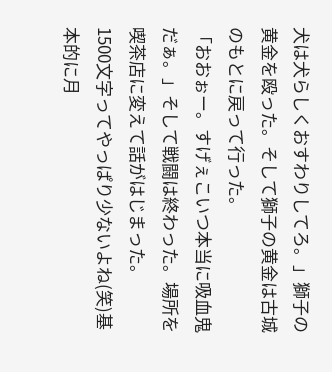犬は犬らしくおすわりしてろ。」獅子の黄金を殴った。そして獅子の黄金は古城のもとに戻って行った。
「おおぉー。すげぇこいつ本当に吸血鬼だぁ。」そして戦闘は終わった。場所を喫茶店に変えて話がはじまった。
1500文字ってやっぱり少ないよね(笑)基本的に月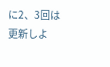に2、3回は更新しよ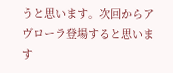うと思います。次回からアヴローラ登場すると思います